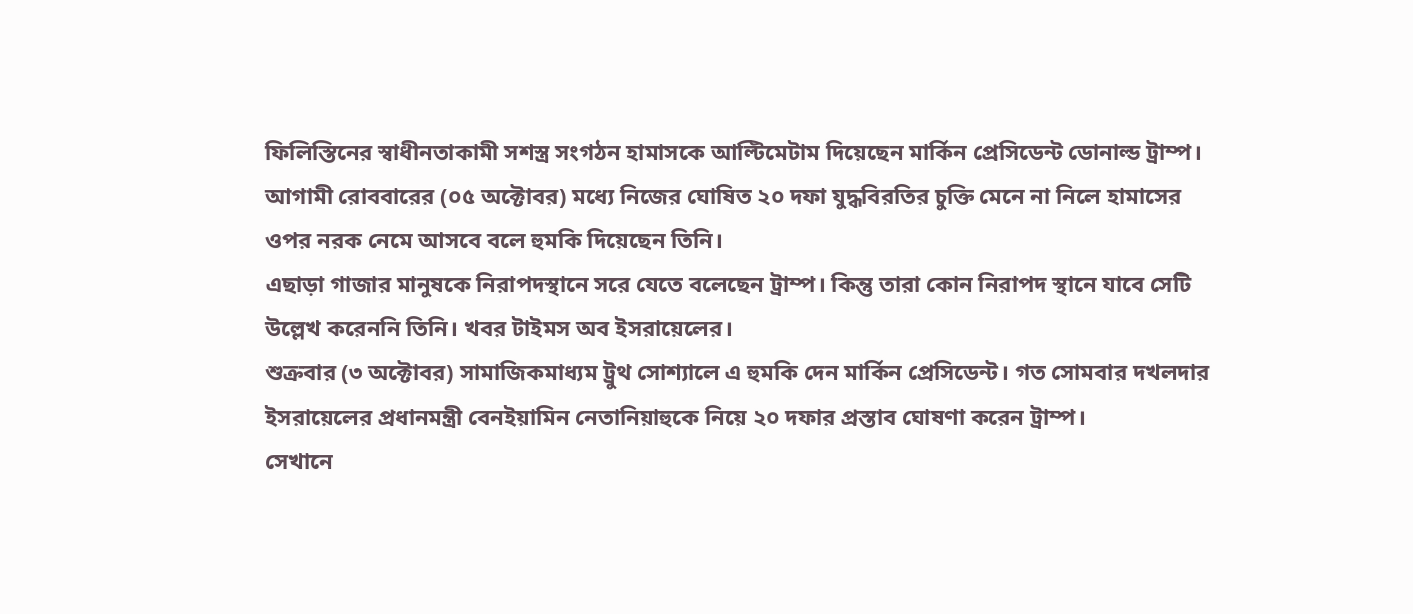ফিলিস্তিনের স্বাধীনতাকামী সশস্ত্র সংগঠন হামাসকে আল্টিমেটাম দিয়েছেন মার্কিন প্রেসিডেন্ট ডোনাল্ড ট্রাম্প।
আগামী রোববারের (০৫ অক্টোবর) মধ্যে নিজের ঘোষিত ২০ দফা যুদ্ধবিরতির চুক্তি মেনে না নিলে হামাসের ওপর নরক নেমে আসবে বলে হুমকি দিয়েছেন তিনি।
এছাড়া গাজার মানুষকে নিরাপদস্থানে সরে যেতে বলেছেন ট্রাম্প। কিন্তু তারা কোন নিরাপদ স্থানে যাবে সেটি উল্লেখ করেননি তিনি। খবর টাইমস অব ইসরায়েলের।
শুক্রবার (৩ অক্টোবর) সামাজিকমাধ্যম ট্রুথ সোশ্যালে এ হুমকি দেন মার্কিন প্রেসিডেন্ট। গত সোমবার দখলদার ইসরায়েলের প্রধানমন্ত্রী বেনইয়ামিন নেতানিয়াহুকে নিয়ে ২০ দফার প্রস্তাব ঘোষণা করেন ট্রাম্প।
সেখানে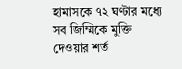হামাসকে ৭২ ঘণ্টার মধ্যে সব জিম্মিকে মুক্তি দেওয়ার শর্ত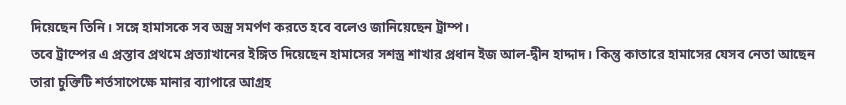দিয়েছেন তিনি। সঙ্গে হামাসকে সব অস্ত্র সমর্পণ করতে হবে বলেও জানিয়েছেন ট্রাম্প।
তবে ট্রাম্পের এ প্রস্তাব প্রথমে প্রত্যাখানের ইঙ্গিত দিয়েছেন হামাসের সশস্ত্র শাখার প্রধান ইজ আল-দ্বীন হাদ্দাদ। কিন্তু কাতারে হামাসের যেসব নেতা আছেন তারা চুক্তিটি শর্তসাপেক্ষে মানার ব্যাপারে আগ্রহ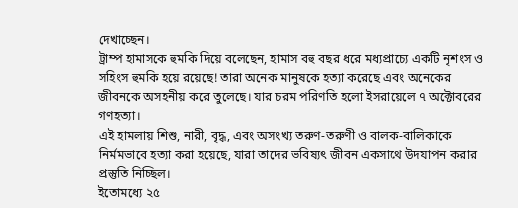দেখাচ্ছেন।
ট্রাম্প হামাসকে হুমকি দিয়ে বলেছেন, হামাস বহু বছর ধরে মধ্যপ্রাচ্যে একটি নৃশংস ও সহিংস হুমকি হয়ে রয়েছে! তারা অনেক মানুষকে হত্যা করেছে এবং অনেকের জীবনকে অসহনীয় করে তুলেছে। যার চরম পরিণতি হলো ইসরায়েলে ৭ অক্টোবরের গণহত্যা।
এই হামলায় শিশু, নারী, বৃদ্ধ, এবং অসংখ্য তরুণ-তরুণী ও বালক-বালিকাকে নির্মমভাবে হত্যা করা হয়েছে, যারা তাদের ভবিষ্যৎ জীবন একসাথে উদযাপন করার প্রস্তুতি নিচ্ছিল।
ইতোমধ্যে ২৫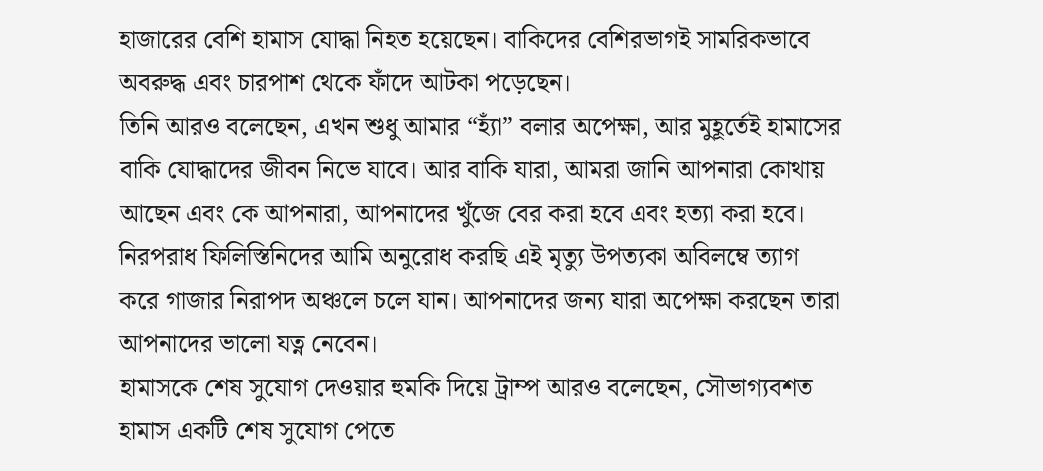হাজারের বেশি হামাস যোদ্ধা নিহত হয়েছেন। বাকিদের বেশিরভাগই সামরিকভাবে অবরুদ্ধ এবং চারপাশ থেকে ফাঁদে আটকা পড়েছেন।
তিনি আরও বলেছেন, এখন শুধু আমার “হ্যাঁ” বলার অপেক্ষা, আর মুহূর্তেই হামাসের বাকি যোদ্ধাদের জীবন নিভে যাবে। আর বাকি যারা, আমরা জানি আপনারা কোথায় আছেন এবং কে আপনারা, আপনাদের খুঁজে বের করা হবে এবং হত্যা করা হবে।
নিরপরাধ ফিলিস্তিনিদের আমি অনুরোধ করছি এই মৃত্যু উপত্যকা অবিলম্বে ত্যাগ করে গাজার নিরাপদ অঞ্চলে চলে যান। আপনাদের জন্য যারা অপেক্ষা করছেন তারা আপনাদের ভালো যত্ন নেবেন।
হামাসকে শেষ সুযোগ দেওয়ার হুমকি দিয়ে ট্রাম্প আরও বলেছেন, সৌভাগ্যবশত হামাস একটি শেষ সুযোগ পেতে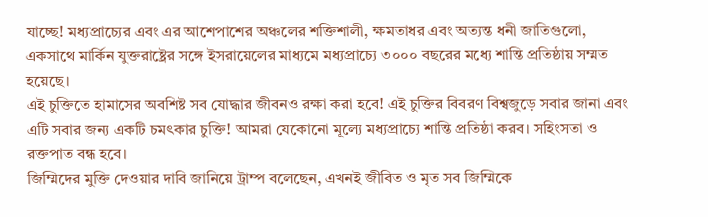যাচ্ছে! মধ্যপ্রাচ্যের এবং এর আশেপাশের অঞ্চলের শক্তিশালী, ক্ষমতাধর এবং অত্যন্ত ধনী জাতিগুলো, একসাথে মার্কিন যুক্তরাষ্ট্রের সঙ্গে ইসরায়েলের মাধ্যমে মধ্যপ্রাচ্যে ৩০০০ বছরের মধ্যে শান্তি প্রতিষ্ঠায় সম্মত হয়েছে।
এই চুক্তিতে হামাসের অবশিষ্ট সব যোদ্ধার জীবনও রক্ষা করা হবে! এই চুক্তির বিবরণ বিশ্বজুড়ে সবার জানা এবং এটি সবার জন্য একটি চমৎকার চুক্তি! আমরা যেকোনো মূল্যে মধ্যপ্রাচ্যে শান্তি প্রতিষ্ঠা করব। সহিংসতা ও রক্তপাত বন্ধ হবে।
জিম্মিদের মুক্তি দেওয়ার দাবি জানিয়ে ট্রাম্প বলেছেন, এখনই জীবিত ও মৃত সব জিম্মিকে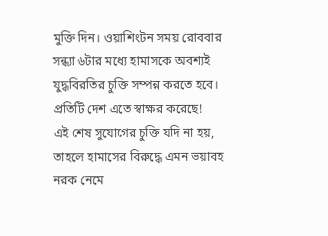মুক্তি দিন। ওয়াশিংটন সময় রোববার সন্ধ্যা ৬টার মধ্যে হামাসকে অবশ্যই যুদ্ধবিরতির চুক্তি সম্পন্ন করতে হবে। প্রতিটি দেশ এতে স্বাক্ষর করেছে!
এই শেষ সুযোগের চুক্তি যদি না হয়, তাহলে হামাসের বিরুদ্ধে এমন ভয়াবহ নরক নেমে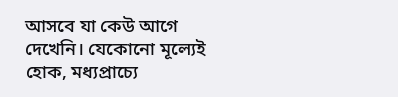আসবে যা কেউ আগে দেখেনি। যেকোনো মূল্যেই হোক, মধ্যপ্রাচ্যে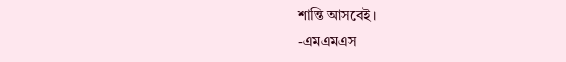শান্তি আসবেই।
-এমএমএস